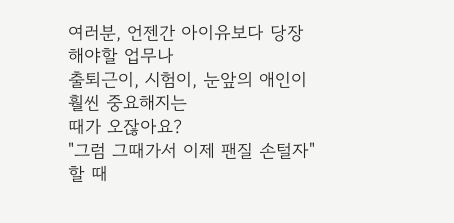여러분, 언젠간 아이유보다 당장 해야할 업무나
출퇴근이, 시험이, 눈앞의 애인이 훨씬 중요해지는
때가 오잖아요?
"그럼 그때가서 이제 팬질 손털자" 할 때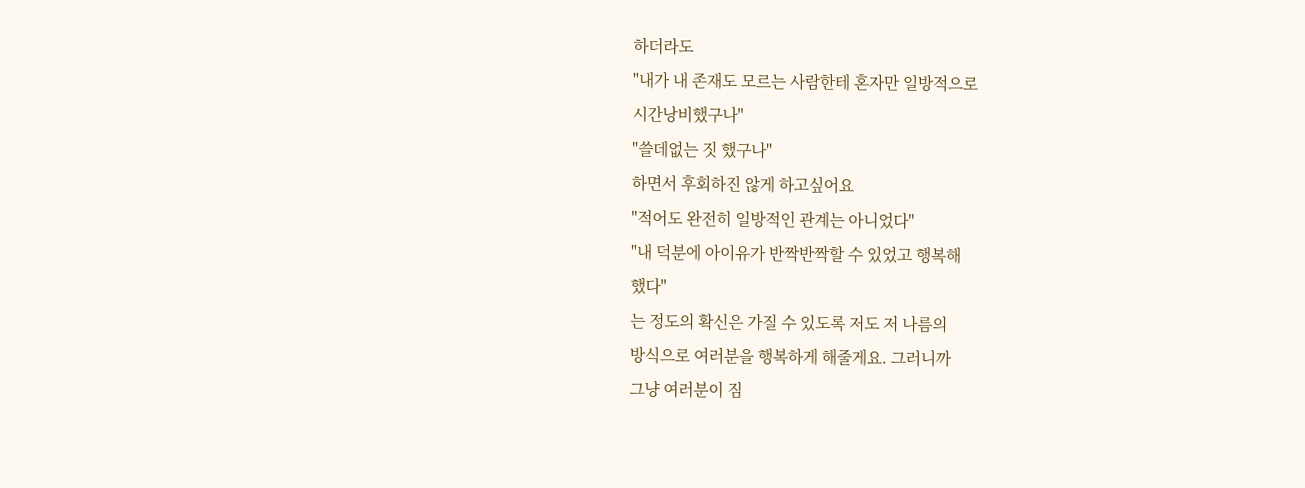하더라도
"내가 내 존재도 모르는 사람한테 혼자만 일방적으로
시간낭비했구나"
"쓸데없는 짓 했구나"
하면서 후회하진 않게 하고싶어요
"적어도 완전히 일방적인 관계는 아니었다"
"내 덕분에 아이유가 반짝반짝할 수 있었고 행복해
했다"
는 정도의 확신은 가질 수 있도록 저도 저 나름의
방식으로 여러분을 행복하게 해줄게요. 그러니까
그냥 여러분이 짐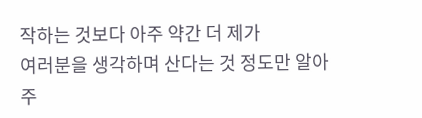작하는 것보다 아주 약간 더 제가
여러분을 생각하며 산다는 것 정도만 알아주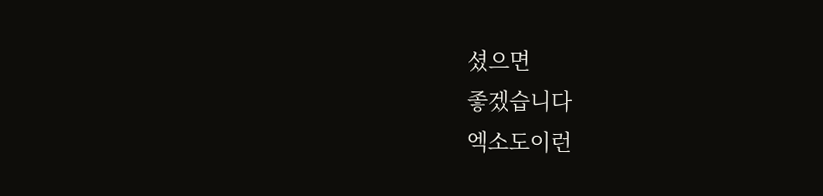셨으면
좋겠습니다
엑소도이런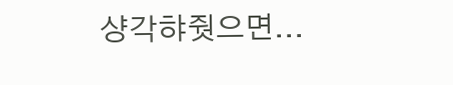샹각햐줫으면...